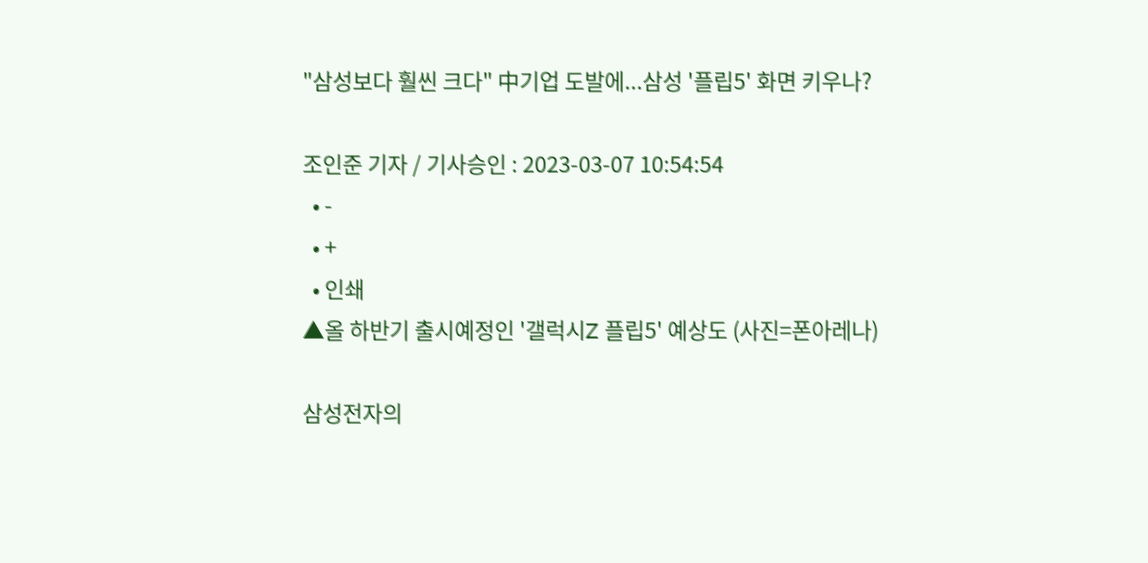"삼성보다 훨씬 크다" 中기업 도발에...삼성 '플립5' 화면 키우나?

조인준 기자 / 기사승인 : 2023-03-07 10:54:54
  • -
  • +
  • 인쇄
▲올 하반기 출시예정인 '갤럭시Z 플립5' 예상도 (사진=폰아레나)

삼성전자의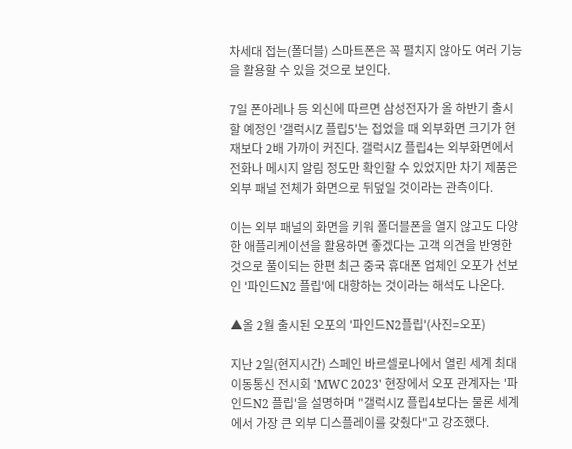차세대 접는(폴더블) 스마트폰은 꼭 펼치지 않아도 여러 기능을 활용할 수 있을 것으로 보인다.

7일 폰아레나 등 외신에 따르면 삼성전자가 올 하반기 출시할 예정인 '갤럭시Z 플립5'는 접었을 때 외부화면 크기가 현재보다 2배 가까이 커진다. 갤럭시Z 플립4는 외부화면에서 전화나 메시지 알림 정도만 확인할 수 있었지만 차기 제품은 외부 패널 전체가 화면으로 뒤덮일 것이라는 관측이다.

이는 외부 패널의 화면을 키워 폴더블폰을 열지 않고도 다양한 애플리케이션을 활용하면 좋겠다는 고객 의견을 반영한 것으로 풀이되는 한편 최근 중국 휴대폰 업체인 오포가 선보인 '파인드N2 플립'에 대항하는 것이라는 해석도 나온다.

▲올 2월 출시된 오포의 '파인드N2플립'(사진=오포)

지난 2일(현지시간) 스페인 바르셀로나에서 열린 세계 최대 이동통신 전시회 'MWC 2023' 현장에서 오포 관계자는 '파인드N2 플립'을 설명하며 "갤럭시Z 플립4보다는 물론 세계에서 가장 큰 외부 디스플레이를 갖췄다"고 강조했다.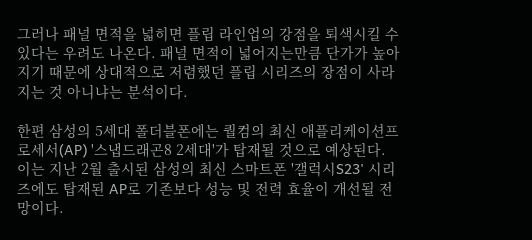그러나 패널 면적을 넓히면 플립 라인업의 강점을 퇴색시킬 수 있다는 우려도 나온다. 패널 면적이 넓어지는만큼 단가가 높아지기 때문에 상대적으로 저렴했던 플립 시리즈의 장점이 사라지는 것 아니냐는 분석이다.

한편 삼성의 5세대 폴더블폰에는 퀄컴의 최신 애플리케이션프로세서(AP) '스냅드래곤8 2세대'가 탑재될 것으로 예상된다. 이는 지난 2월 출시된 삼성의 최신 스마트폰 '갤럭시S23' 시리즈에도 탑재된 AP로 기존보다 성능 및 전력 효율이 개선될 전망이다.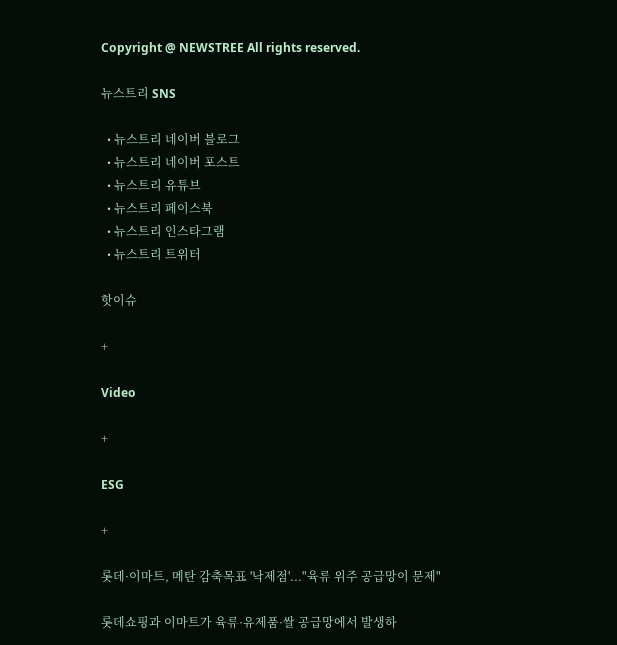Copyright @ NEWSTREE All rights reserved.

뉴스트리 SNS

  • 뉴스트리 네이버 블로그
  • 뉴스트리 네이버 포스트
  • 뉴스트리 유튜브
  • 뉴스트리 페이스북
  • 뉴스트리 인스타그램
  • 뉴스트리 트위터

핫이슈

+

Video

+

ESG

+

롯데·이마트, 메탄 감축목표 '낙제점'..."육류 위주 공급망이 문제"

롯데쇼핑과 이마트가 육류·유제품·쌀 공급망에서 발생하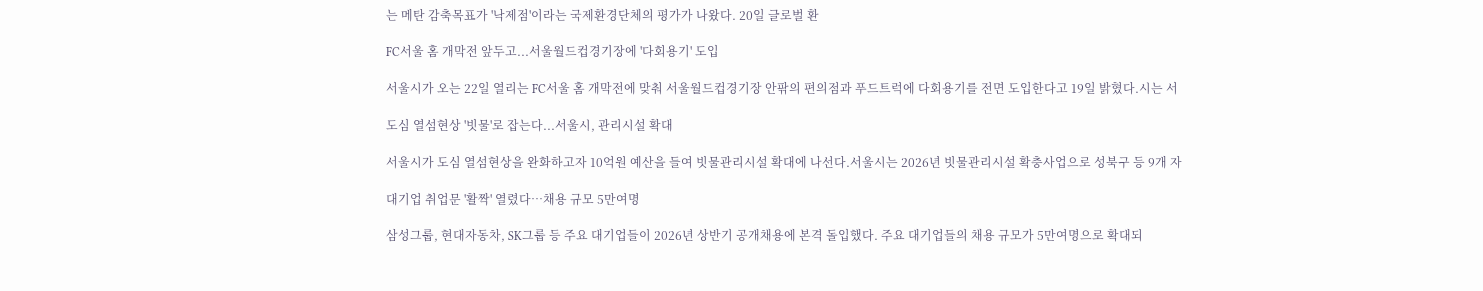는 메탄 감축목표가 '낙제점'이라는 국제환경단체의 평가가 나왔다. 20일 글로벌 환

FC서울 홈 개막전 앞두고...서울월드컵경기장에 '다회용기' 도입

서울시가 오는 22일 열리는 FC서울 홈 개막전에 맞춰 서울월드컵경기장 안팎의 편의점과 푸드트럭에 다회용기를 전면 도입한다고 19일 밝혔다.시는 서

도심 열섬현상 '빗물'로 잡는다...서울시, 관리시설 확대

서울시가 도심 열섬현상을 완화하고자 10억원 예산을 들여 빗물관리시설 확대에 나선다.서울시는 2026년 빗물관리시설 확충사업으로 성북구 등 9개 자

대기업 취업문 '활짝' 열렸다…채용 규모 5만여명

삼성그룹, 현대자동차, SK그룹 등 주요 대기업들이 2026년 상반기 공개채용에 본격 돌입했다. 주요 대기업들의 채용 규모가 5만여명으로 확대되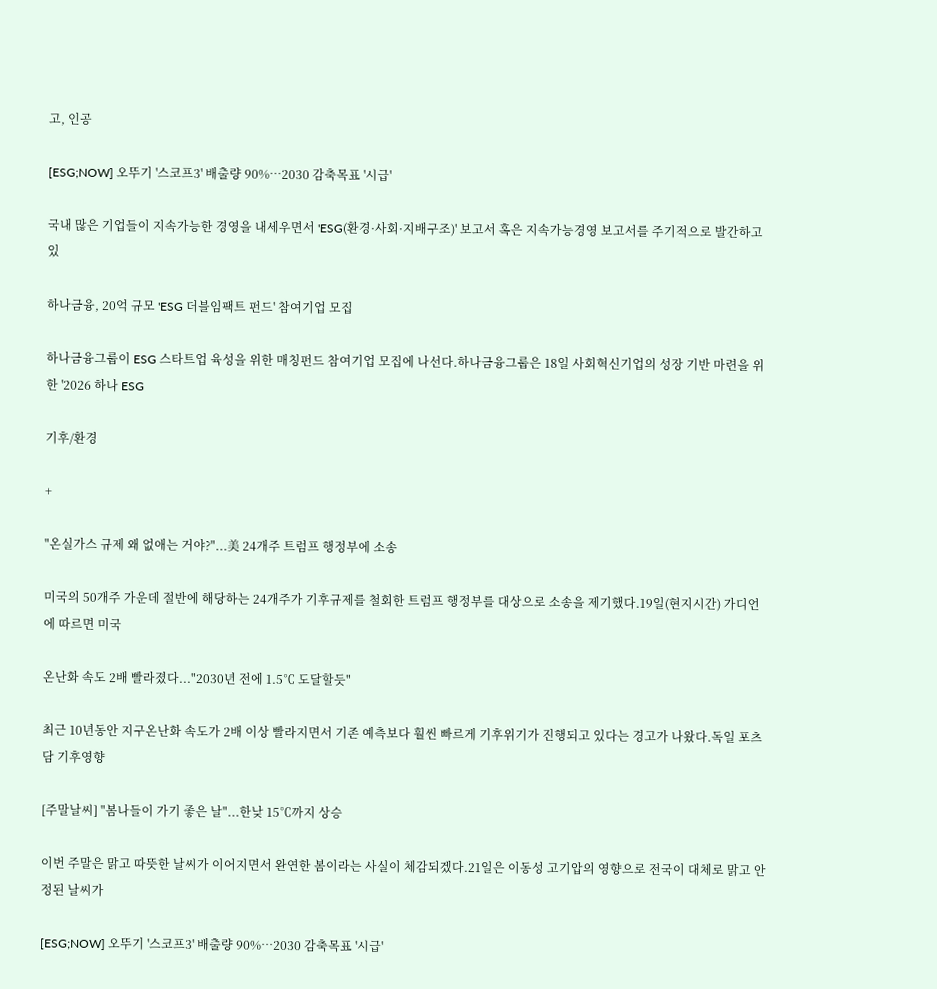고, 인공

[ESG;NOW] 오뚜기 '스코프3' 배출량 90%…2030 감축목표 '시급'

국내 많은 기업들이 지속가능한 경영을 내세우면서 'ESG(환경·사회·지배구조)' 보고서 혹은 지속가능경영 보고서를 주기적으로 발간하고 있

하나금융, 20억 규모 'ESG 더블임팩트 펀드' 참여기업 모집

하나금융그룹이 ESG 스타트업 육성을 위한 매칭펀드 참여기업 모집에 나선다.하나금융그룹은 18일 사회혁신기업의 성장 기반 마련을 위한 '2026 하나 ESG

기후/환경

+

"온실가스 규제 왜 없애는 거야?"...美 24개주 트럼프 행정부에 소송

미국의 50개주 가운데 절반에 해당하는 24개주가 기후규제를 철회한 트럼프 행정부를 대상으로 소송을 제기했다.19일(현지시간) 가디언에 따르면 미국

온난화 속도 2배 빨라졌다..."2030년 전에 1.5℃ 도달할듯"

최근 10년동안 지구온난화 속도가 2배 이상 빨라지면서 기존 예측보다 훨씬 빠르게 기후위기가 진행되고 있다는 경고가 나왔다.독일 포츠담 기후영향

[주말날씨] "봄나들이 가기 좋은 날"...한낮 15℃까지 상승

이번 주말은 맑고 따뜻한 날씨가 이어지면서 완연한 봄이라는 사실이 체감되겠다.21일은 이동성 고기압의 영향으로 전국이 대체로 맑고 안정된 날씨가

[ESG;NOW] 오뚜기 '스코프3' 배출량 90%…2030 감축목표 '시급'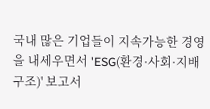국내 많은 기업들이 지속가능한 경영을 내세우면서 'ESG(환경·사회·지배구조)' 보고서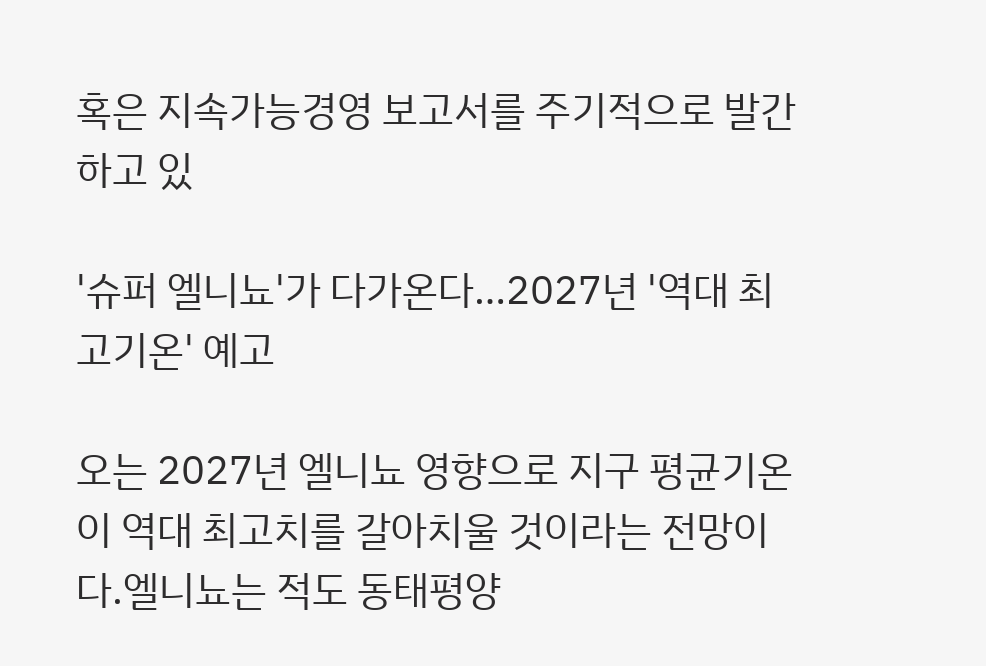혹은 지속가능경영 보고서를 주기적으로 발간하고 있

'슈퍼 엘니뇨'가 다가온다…2027년 '역대 최고기온' 예고

오는 2027년 엘니뇨 영향으로 지구 평균기온이 역대 최고치를 갈아치울 것이라는 전망이다.엘니뇨는 적도 동태평양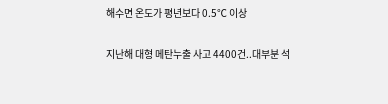해수면 온도가 평년보다 0.5℃ 이상

지난해 대형 메탄누출 사고 4400건..대부분 석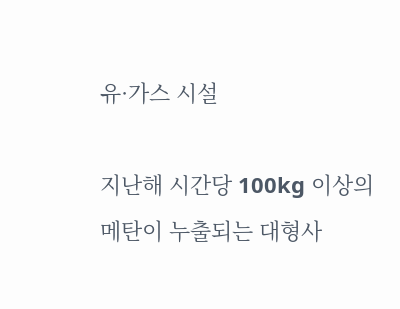유·가스 시설

지난해 시간당 100kg 이상의 메탄이 누출되는 대형사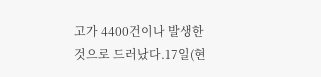고가 4400건이나 발생한 것으로 드러났다.17일(현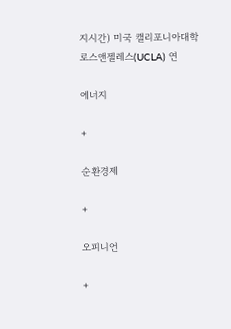지시간) 미국 캘리포니아대학 로스앤젤레스(UCLA) 연

에너지

+

순환경제

+

오피니언

+